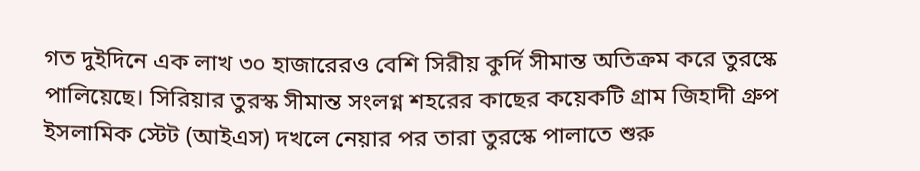গত দুইদিনে এক লাখ ৩০ হাজারেরও বেশি সিরীয় কুর্দি সীমান্ত অতিক্রম করে তুরস্কে পালিয়েছে। সিরিয়ার তুরস্ক সীমান্ত সংলগ্ন শহরের কাছের কয়েকটি গ্রাম জিহাদী গ্রুপ ইসলামিক স্টেট (আইএস) দখলে নেয়ার পর তারা তুরস্কে পালাতে শুরু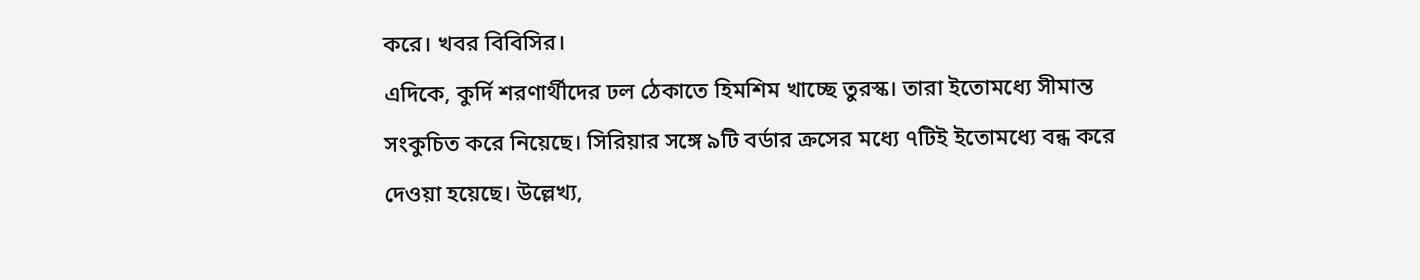করে। খবর বিবিসির।
এদিকে, কুর্দি শরণার্থীদের ঢল ঠেকাতে হিমশিম খাচ্ছে তুরস্ক। তারা ইতোমধ্যে সীমান্ত সংকুচিত করে নিয়েছে। সিরিয়ার সঙ্গে ৯টি বর্ডার ক্রসের মধ্যে ৭টিই ইতোমধ্যে বন্ধ করে দেওয়া হয়েছে। উল্লেখ্য,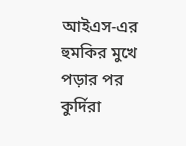আইএস-এর হুমকির মুখে পড়ার পর কুর্দিরা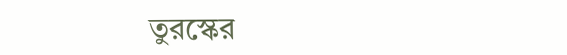তুরস্কের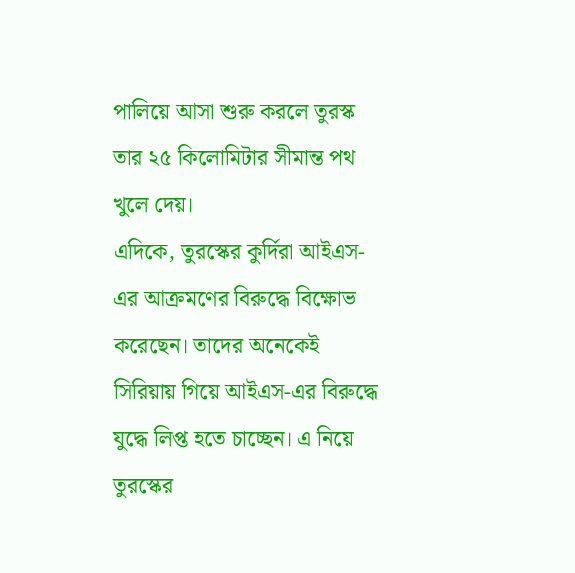পালিয়ে আসা শুরু করলে তুরস্ক তার ২৫ কিলোমিটার সীমান্ত পথ খুলে দেয়।
এদিকে, তুরস্কের কুর্দিরা আইএস-এর আক্রমণের বিরুদ্ধে বিক্ষোভ করেছেন। তাদের অনেকেই সিরিয়ায় গিয়ে আইএস-এর বিরুদ্ধে যুদ্ধে লিপ্ত হতে চাচ্ছেন। এ নিয়ে তুরস্কের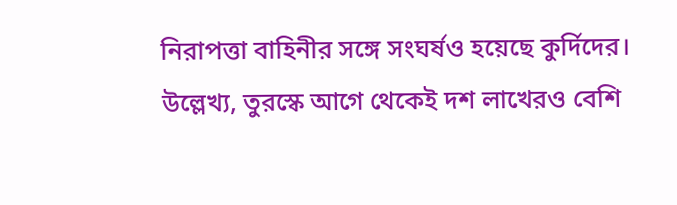নিরাপত্তা বাহিনীর সঙ্গে সংঘর্ষও হয়েছে কুর্দিদের।
উল্লেখ্য, তুরস্কে আগে থেকেই দশ লাখেরও বেশি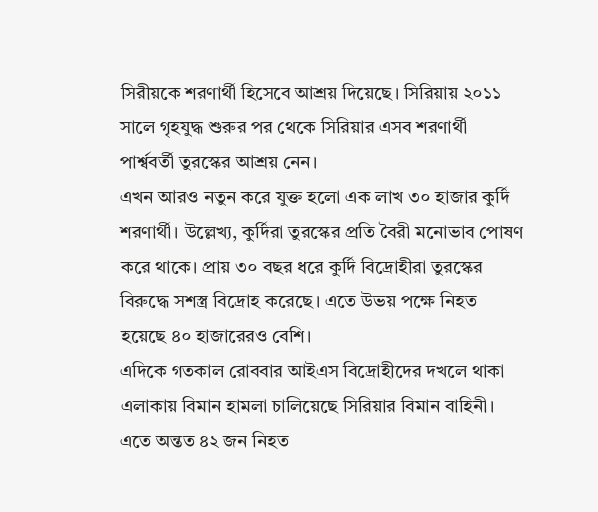সিরীয়কে শরণার্থী হিসেবে আশ্রয় দিয়েছে। সিরিয়ায় ২০১১ সালে গৃহযুদ্ধ শুরুর পর থেকে সিরিয়ার এসব শরণার্থী পার্শ্ববর্তী তুরস্কের আশ্রয় নেন।
এখন আরও নতুন করে যুক্ত হলো এক লাখ ৩০ হাজার কুর্দি শরণার্থী। উল্লেখ্য, কুর্দিরা তুরস্কের প্রতি বৈরী মনোভাব পোষণ করে থাকে। প্রায় ৩০ বছর ধরে কুর্দি বিদ্রোহীরা তুরস্কের বিরুদ্ধে সশস্ত্র বিদ্রোহ করেছে। এতে উভয় পক্ষে নিহত হয়েছে ৪০ হাজারেরও বেশি।
এদিকে গতকাল রোববার আইএস বিদ্রোহীদের দখলে থাকা এলাকায় বিমান হামলা চালিয়েছে সিরিয়ার বিমান বাহিনী। এতে অন্তত ৪২ জন নিহত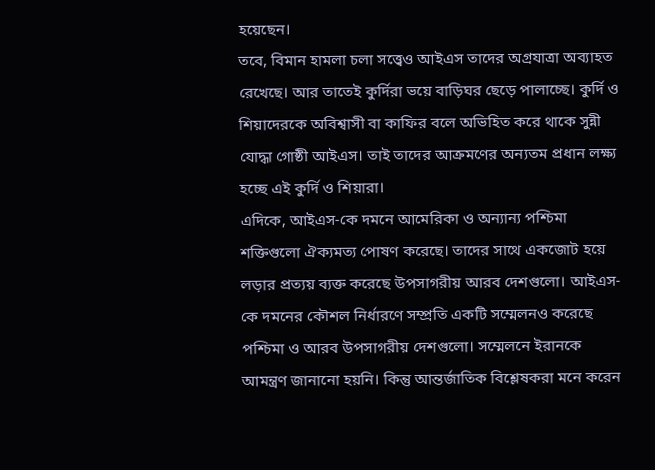হয়েছেন।
তবে, বিমান হামলা চলা সত্ত্বেও আইএস তাদের অগ্রযাত্রা অব্যাহত রেখেছে। আর তাতেই কুর্দিরা ভয়ে বাড়িঘর ছেড়ে পালাচ্ছে। কুর্দি ও শিয়াদেরকে অবিশ্বাসী বা কাফির বলে অভিহিত করে থাকে সুন্নী যোদ্ধা গোষ্ঠী আইএস। তাই তাদের আক্রমণের অন্যতম প্রধান লক্ষ্য হচ্ছে এই কুর্দি ও শিয়ারা।
এদিকে, আইএস-কে দমনে আমেরিকা ও অন্যান্য পশ্চিমা শক্তিগুলো ঐক্যমত্য পোষণ করেছে। তাদের সাথে একজোট হয়ে লড়ার প্রত্যয় ব্যক্ত করেছে উপসাগরীয় আরব দেশগুলো। আইএস-কে দমনের কৌশল নির্ধারণে সম্প্রতি একটি সম্মেলনও করেছে পশ্চিমা ও আরব উপসাগরীয় দেশগুলো। সম্মেলনে ইরানকে আমন্ত্রণ জানানো হয়নি। কিন্তু আন্তর্জাতিক বিশ্লেষকরা মনে করেন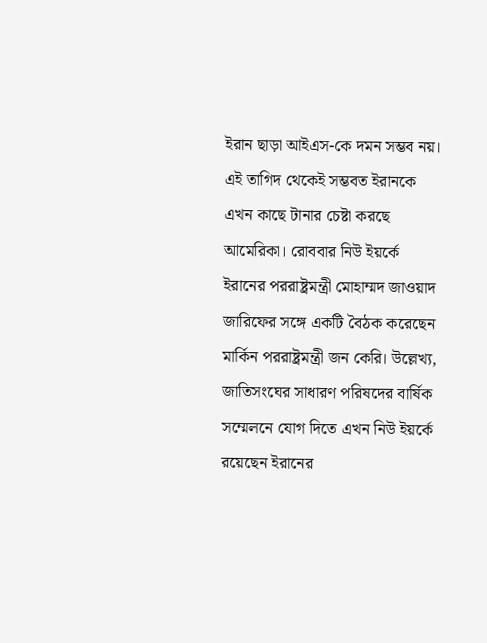ইরান ছাড়া আইএস-কে দমন সম্ভব নয়। এই তাগিদ থেকেই সম্ভবত ইরানকে এখন কাছে টানার চেষ্টা করছে আমেরিকা। রোববার নিউ ইয়র্কে ইরানের পররাষ্ট্রমন্ত্রী মোহাম্মদ জাওয়াদ জারিফের সঙ্গে একটি বৈঠক করেছেন মার্কিন পররাষ্ট্রমন্ত্রী জন কেরি। উল্লেখ্য, জাতিসংঘের সাধারণ পরিষদের বার্ষিক সম্মেলনে যোগ দিতে এখন নিউ ইয়র্কে রয়েছেন ইরানের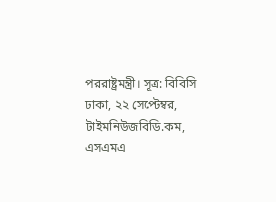পররাষ্ট্রমন্ত্রী। সূত্র: বিবিসি
ঢাকা, ২২ সেপ্টেম্বর, টাইমনিউজবিডি.কম, এসএমএ